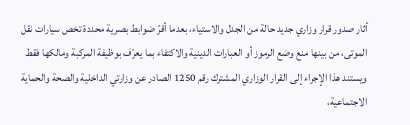أثار صدور قرار وزاري جديد حالة من الجدل والاستياء، بعدما أقرّ ضوابط بصرية محددة تخص سيارات نقل الموتى، من بينها منع وضع الرموز أو العبارات الدينية والاكتفاء بما يعرّف بوظيفة المركبة ومالكها فقط
ويستند هذا الإجراء إلى القرار الوزاري المشترك رقم 1250 الصادر عن وزارتي الداخلية والصحة والحماية الاجتماعية،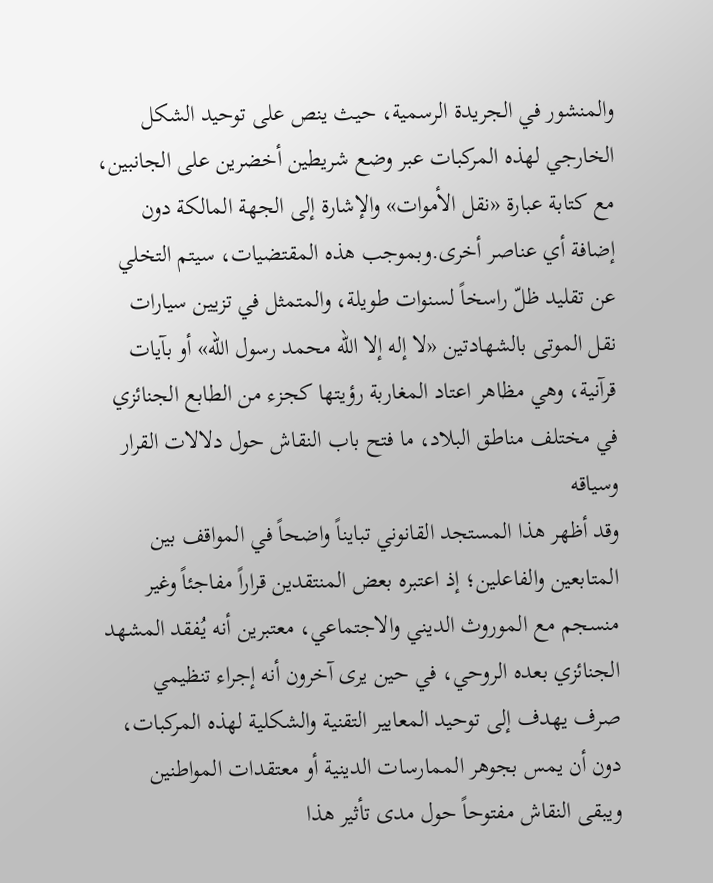والمنشور في الجريدة الرسمية، حيث ينص على توحيد الشكل الخارجي لهذه المركبات عبر وضع شريطين أخضرين على الجانبين، مع كتابة عبارة «نقل الأموات» والإشارة إلى الجهة المالكة دون إضافة أي عناصر أخرى.وبموجب هذه المقتضيات، سيتم التخلي عن تقليد ظلّ راسخاً لسنوات طويلة، والمتمثل في تزيين سيارات نقل الموتى بالشهادتين «لا إله إلا الله محمد رسول الله» أو بآيات قرآنية، وهي مظاهر اعتاد المغاربة رؤيتها كجزء من الطابع الجنائزي في مختلف مناطق البلاد، ما فتح باب النقاش حول دلالات القرار وسياقه
وقد أظهر هذا المستجد القانوني تبايناً واضحاً في المواقف بين المتابعين والفاعلين؛ إذ اعتبره بعض المنتقدين قراراً مفاجئاً وغير منسجم مع الموروث الديني والاجتماعي، معتبرين أنه يُفقد المشهد الجنائزي بعده الروحي، في حين يرى آخرون أنه إجراء تنظيمي صرف يهدف إلى توحيد المعايير التقنية والشكلية لهذه المركبات، دون أن يمس بجوهر الممارسات الدينية أو معتقدات المواطنين
ويبقى النقاش مفتوحاً حول مدى تأثير هذا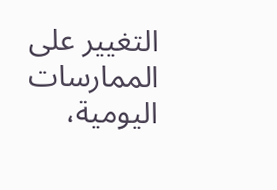التغيير على الممارسات اليومية،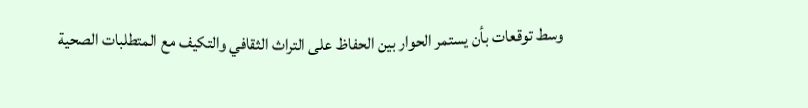وسط توقعات بأن يستمر الحوار بين الحفاظ على التراث الثقافي والتكيف مع المتطلبات الصحية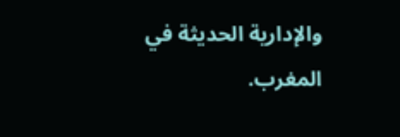والإدارية الحديثة في المغرب.